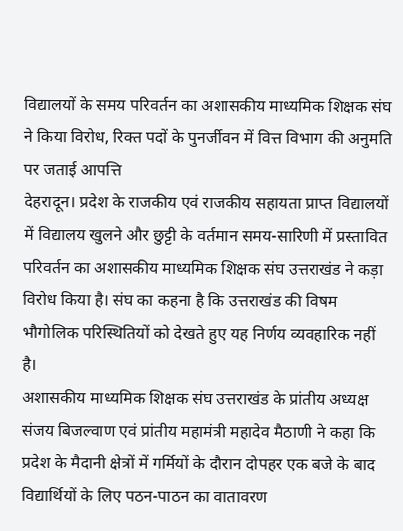विद्यालयों के समय परिवर्तन का अशासकीय माध्यमिक शिक्षक संघ ने किया विरोध, रिक्त पदों के पुनर्जीवन में वित्त विभाग की अनुमति पर जताई आपत्ति
देहरादून। प्रदेश के राजकीय एवं राजकीय सहायता प्राप्त विद्यालयों में विद्यालय खुलने और छुट्टी के वर्तमान समय-सारिणी में प्रस्तावित परिवर्तन का अशासकीय माध्यमिक शिक्षक संघ उत्तराखंड ने कड़ा विरोध किया है। संघ का कहना है कि उत्तराखंड की विषम भौगोलिक परिस्थितियों को देखते हुए यह निर्णय व्यवहारिक नहीं है।
अशासकीय माध्यमिक शिक्षक संघ उत्तराखंड के प्रांतीय अध्यक्ष संजय बिजल्वाण एवं प्रांतीय महामंत्री महादेव मैठाणी ने कहा कि प्रदेश के मैदानी क्षेत्रों में गर्मियों के दौरान दोपहर एक बजे के बाद विद्यार्थियों के लिए पठन-पाठन का वातावरण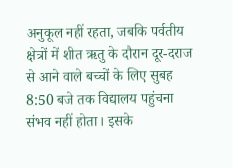अनुकूल नहीं रहता, जबकि पर्वतीय क्षेत्रों में शीत ऋतु के दौरान दूर-दराज से आने वाले बच्चों के लिए सुबह 8:50 बजे तक विद्यालय पहुंचना संभव नहीं होता। इसके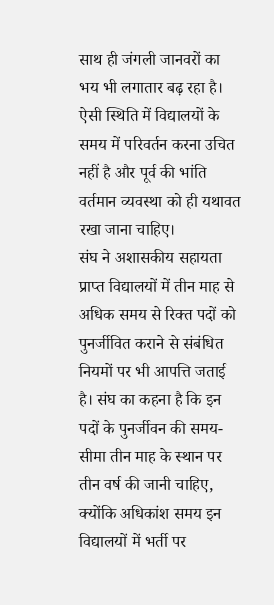साथ ही जंगली जानवरों का भय भी लगातार बढ़ रहा है। ऐसी स्थिति में विद्यालयों के समय में परिवर्तन करना उचित नहीं है और पूर्व की भांति वर्तमान व्यवस्था को ही यथावत रखा जाना चाहिए।
संघ ने अशासकीय सहायता प्राप्त विद्यालयों में तीन माह से अधिक समय से रिक्त पदों को पुनर्जीवित कराने से संबंधित नियमों पर भी आपत्ति जताई है। संघ का कहना है कि इन पदों के पुनर्जीवन की समय-सीमा तीन माह के स्थान पर तीन वर्ष की जानी चाहिए, क्योंकि अधिकांश समय इन विद्यालयों में भर्ती पर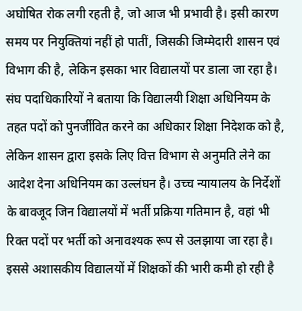अघोषित रोक लगी रहती है, जो आज भी प्रभावी है। इसी कारण समय पर नियुक्तियां नहीं हो पातीं, जिसकी जिम्मेदारी शासन एवं विभाग की है, लेकिन इसका भार विद्यालयों पर डाला जा रहा है।
संघ पदाधिकारियों ने बताया कि विद्यालयी शिक्षा अधिनियम के तहत पदों को पुनर्जीवित करने का अधिकार शिक्षा निदेशक को है, लेकिन शासन द्वारा इसके लिए वित्त विभाग से अनुमति लेने का आदेश देना अधिनियम का उल्लंघन है। उच्च न्यायालय के निर्देशों के बावजूद जिन विद्यालयों में भर्ती प्रक्रिया गतिमान है, वहां भी रिक्त पदों पर भर्ती को अनावश्यक रूप से उलझाया जा रहा है। इससे अशासकीय विद्यालयों में शिक्षकों की भारी कमी हो रही है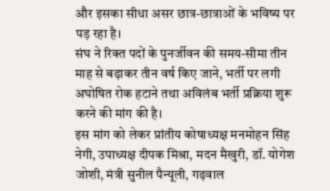और इसका सीधा असर छात्र-छात्राओं के भविष्य पर पड़ रहा है।
संघ ने रिक्त पदों के पुनर्जीवन की समय-सीमा तीन माह से बढ़ाकर तीन वर्ष किए जाने, भर्ती पर लगी अघोषित रोक हटाने तथा अविलंब भर्ती प्रक्रिया शुरू करने की मांग की है।
इस मांग को लेकर प्रांतीय कोषाध्यक्ष मनमोहन सिंह नेगी, उपाध्यक्ष दीपक मिश्रा, मदन मैखुरी, डॉ. योगेश जोशी, मंत्री सुनील पैन्यूली, गढ़वाल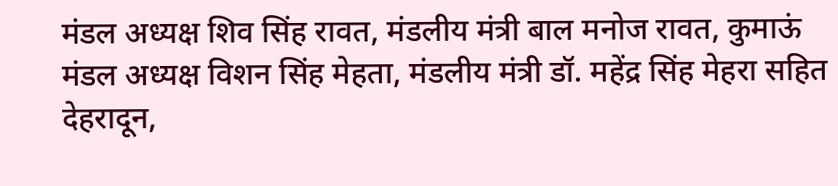मंडल अध्यक्ष शिव सिंह रावत, मंडलीय मंत्री बाल मनोज रावत, कुमाऊं मंडल अध्यक्ष विशन सिंह मेहता, मंडलीय मंत्री डॉ. महेंद्र सिंह मेहरा सहित देहरादून,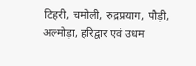टिहरी, चमोली, रुद्रप्रयाग, पौड़ी, अल्मोड़ा, हरिद्वार एवं उधम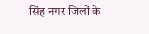सिंह नगर जिलों के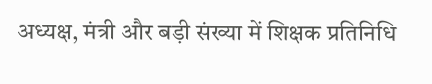अध्यक्ष, मंत्री और बड़ी संख्या में शिक्षक प्रतिनिधि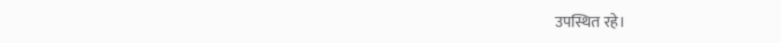उपस्थित रहे।